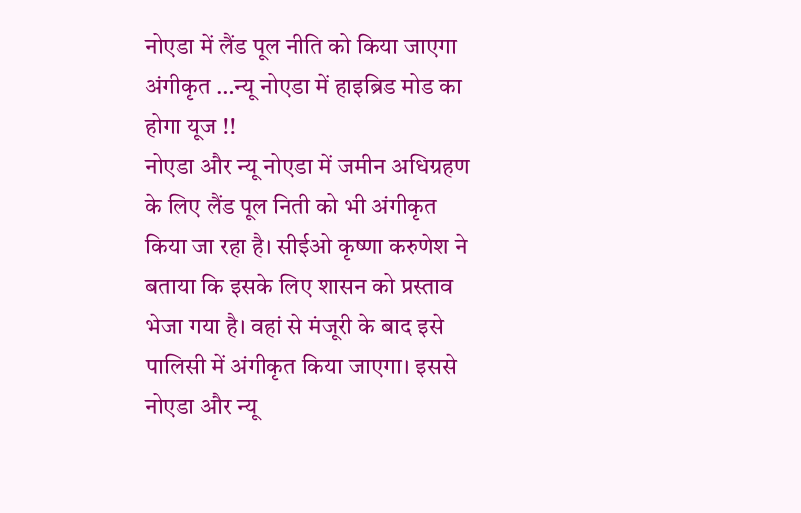नोएडा में लैंड पूल नीति को किया जाएगा अंगीकृत …न्यू नोएडा में हाइब्रिड मोड का होगा यूज !!
नोएडा और न्यू नोएडा में जमीन अधिग्रहण के लिए लैंड पूल निती को भी अंगीकृत किया जा रहा है। सीईओ कृष्णा करुणेश ने बताया कि इसके लिए शासन को प्रस्ताव भेजा गया है। वहां से मंजूरी के बाद इसे पालिसी में अंगीकृत किया जाएगा। इससे नोएडा और न्यू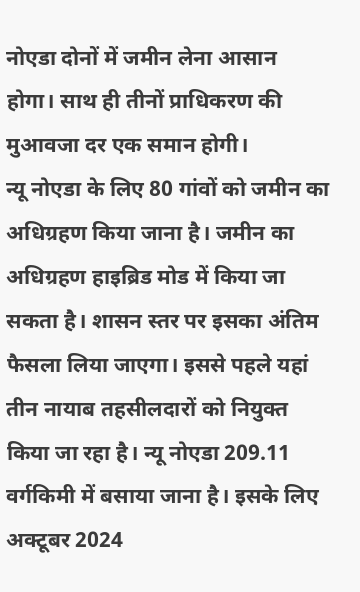नोएडा दोनों में जमीन लेना आसान होगा। साथ ही तीनों प्राधिकरण की मुआवजा दर एक समान होगी।
न्यू नोएडा के लिए 80 गांवों को जमीन का अधिग्रहण किया जाना है। जमीन का अधिग्रहण हाइब्रिड मोड में किया जा सकता है। शासन स्तर पर इसका अंतिम फैसला लिया जाएगा। इससे पहले यहां तीन नायाब तहसीलदारों को नियुक्त किया जा रहा है। न्यू नोएडा 209.11 वर्गकिमी में बसाया जाना है। इसके लिए अक्टूबर 2024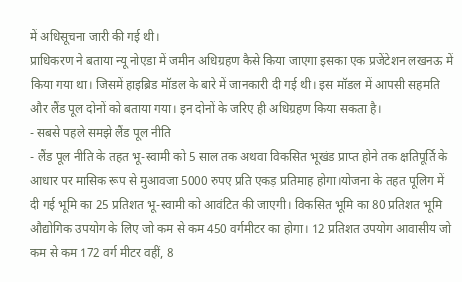में अधिसूचना जारी की गई थी।
प्राधिकरण ने बताया न्यू नोएडा में जमीन अधिग्रहण कैसे किया जाएगा इसका एक प्रजेंटेशन लखनऊ में किया गया था। जिसमें हाइब्रिड मॉडल के बारे में जानकारी दी गई थी। इस मॉडल में आपसी सहमति और लैंड पूल दोनों को बताया गया। इन दोनों के जरिए ही अधिग्रहण किया सकता है।
- सबसे पहले समझे लैंड पूल नीति
- लैंड पूल नीति के तहत भू-स्वामी को 5 साल तक अथवा विकसित भूखंड प्राप्त होने तक क्षतिपूर्ति के आधार पर मासिक रूप से मुआवजा 5000 रुपए प्रति एकड़ प्रतिमाह होगा।योजना के तहत पूलिग में दी गई भूमि का 25 प्रतिशत भू-स्वामी को आवंटित की जाएगी। विकसित भूमि का 80 प्रतिशत भूमि औद्योगिक उपयोग के लिए जो कम से कम 450 वर्गमीटर का होगा। 12 प्रतिशत उपयोग आवासीय जो कम से कम 172 वर्ग मीटर वहीं, 8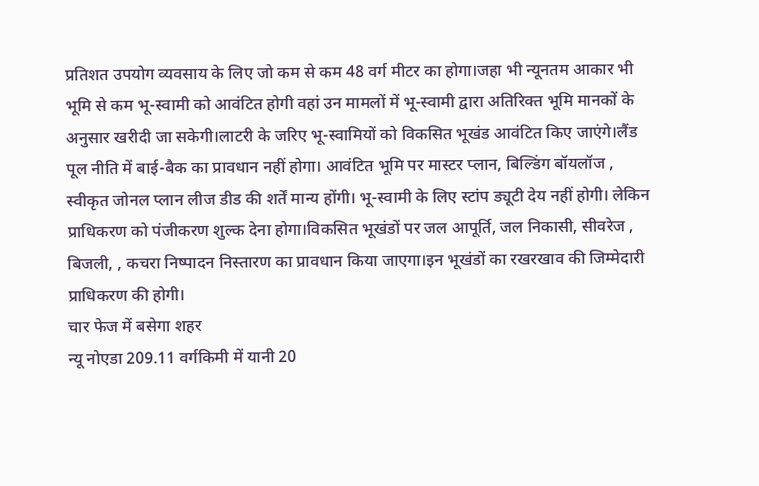प्रतिशत उपयोग व्यवसाय के लिए जो कम से कम 48 वर्ग मीटर का होगा।जहा भी न्यूनतम आकार भी भूमि से कम भू-स्वामी को आवंटित होगी वहां उन मामलों में भू-स्वामी द्वारा अतिरिक्त भूमि मानकों के अनुसार खरीदी जा सकेगी।लाटरी के जरिए भू-स्वामियों को विकसित भूखंड आवंटित किए जाएंगे।लैंड पूल नीति में बाई-बैक का प्रावधान नहीं होगा। आवंटित भूमि पर मास्टर प्लान, बिल्डिंग बॉयलॉज , स्वीकृत जोनल प्लान लीज डीड की शर्तें मान्य होंगी। भू-स्वामी के लिए स्टांप ड्यूटी देय नहीं होगी। लेकिन प्राधिकरण को पंजीकरण शुल्क देना होगा।विकसित भूखंडों पर जल आपूर्ति, जल निकासी, सीवरेज , बिजली, , कचरा निष्पादन निस्तारण का प्रावधान किया जाएगा।इन भूखंडों का रखरखाव की जिम्मेदारी प्राधिकरण की होगी।
चार फेज में बसेगा शहर
न्यू नोएडा 209.11 वर्गकिमी में यानी 20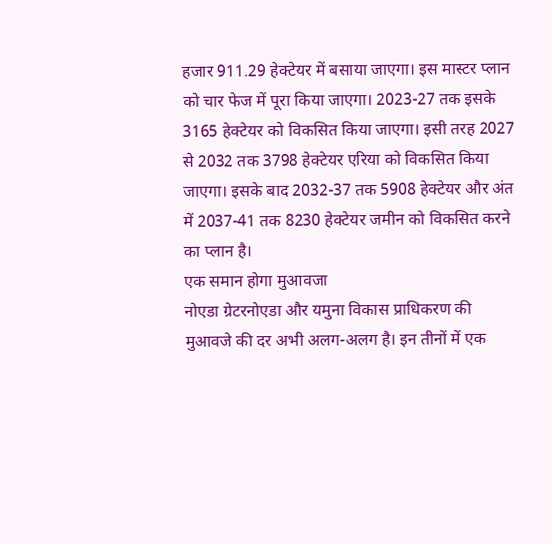हजार 911.29 हेक्टेयर में बसाया जाएगा। इस मास्टर प्लान को चार फेज में पूरा किया जाएगा। 2023-27 तक इसके 3165 हेक्टेयर को विकसित किया जाएगा। इसी तरह 2027 से 2032 तक 3798 हेक्टेयर एरिया को विकसित किया जाएगा। इसके बाद 2032-37 तक 5908 हेक्टेयर और अंत में 2037-41 तक 8230 हेक्टेयर जमीन को विकसित करने का प्लान है।
एक समान होगा मुआवजा
नोएडा ग्रेटरनोएडा और यमुना विकास प्राधिकरण की मुआवजे की दर अभी अलग-अलग है। इन तीनों में एक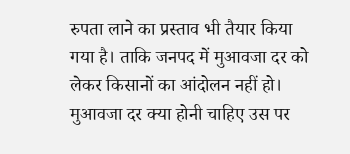रुपता लाने का प्रस्ताव भी तैयार किया गया है। ताकि जनपद में मुआवजा दर को लेकर किसानों का आंदोलन नहीं हो। मुआवजा दर क्या होनी चाहिए उस पर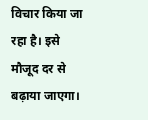विचार किया जा रहा है। इसे मौजूद दर से बढ़ाया जाएगा।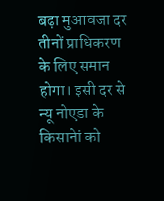बढ़ा मुआवजा दर तीनों प्राधिकरण के लिए समान होगा। इसी दर से न्यू नोएडा के किसानेां को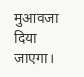मुआवजा दिया जाएगा।